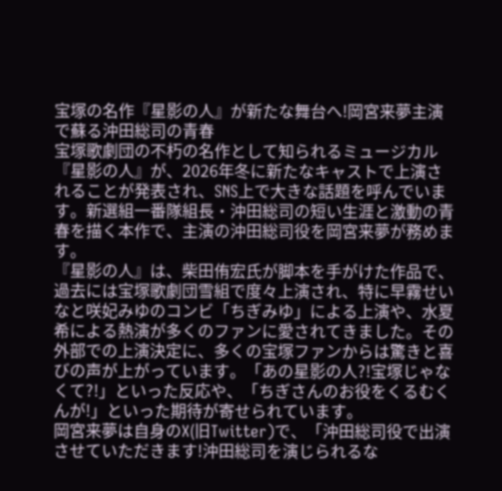宝塚の名作『星影の人』が新たな舞台へ!岡宮来夢主演で蘇る沖田総司の青春
宝塚歌劇団の不朽の名作として知られるミュージカル『星影の人』が、2026年冬に新たなキャストで上演されることが発表され、SNS上で大きな話題を呼んでいます。新選組一番隊組長・沖田総司の短い生涯と激動の青春を描く本作で、主演の沖田総司役を岡宮来夢が務めます。
『星影の人』は、柴田侑宏氏が脚本を手がけた作品で、過去には宝塚歌劇団雪組で度々上演され、特に早霧せいなと咲妃みゆのコンビ「ちぎみゆ」による上演や、水夏希による熱演が多くのファンに愛されてきました。その外部での上演決定に、多くの宝塚ファンからは驚きと喜びの声が上がっています。「あの星影の人?!宝塚じゃなくて?!」といった反応や、「ちぎさんのお役をくるむくんが!」といった期待が寄せられています。
岡宮来夢は自身のX(旧Twitter)で、「沖田総司役で出演させていただきます!沖田総司を演じられるな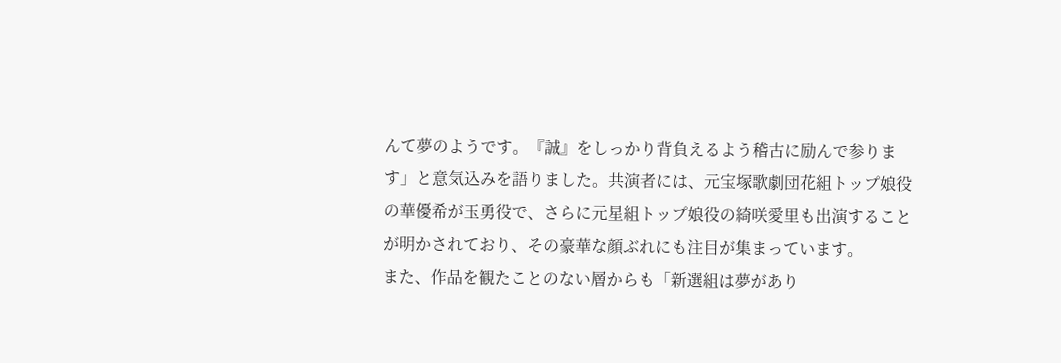んて夢のようです。『誠』をしっかり背負えるよう稽古に励んで参ります」と意気込みを語りました。共演者には、元宝塚歌劇団花組トップ娘役の華優希が玉勇役で、さらに元星組トップ娘役の綺咲愛里も出演することが明かされており、その豪華な顔ぶれにも注目が集まっています。
また、作品を観たことのない層からも「新選組は夢があり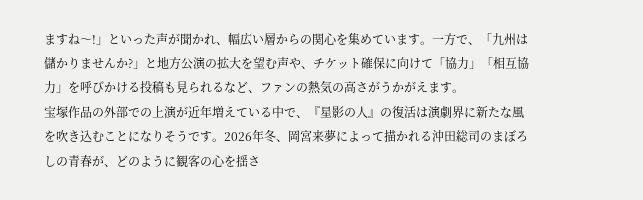ますね〜!」といった声が聞かれ、幅広い層からの関心を集めています。一方で、「九州は儲かりませんか?」と地方公演の拡大を望む声や、チケット確保に向けて「協力」「相互協力」を呼びかける投稿も見られるなど、ファンの熱気の高さがうかがえます。
宝塚作品の外部での上演が近年増えている中で、『星影の人』の復活は演劇界に新たな風を吹き込むことになりそうです。2026年冬、岡宮来夢によって描かれる沖田総司のまぼろしの青春が、どのように観客の心を揺さ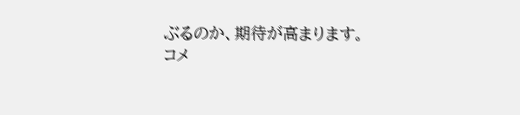ぶるのか、期待が高まります。
コメ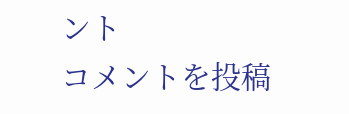ント
コメントを投稿